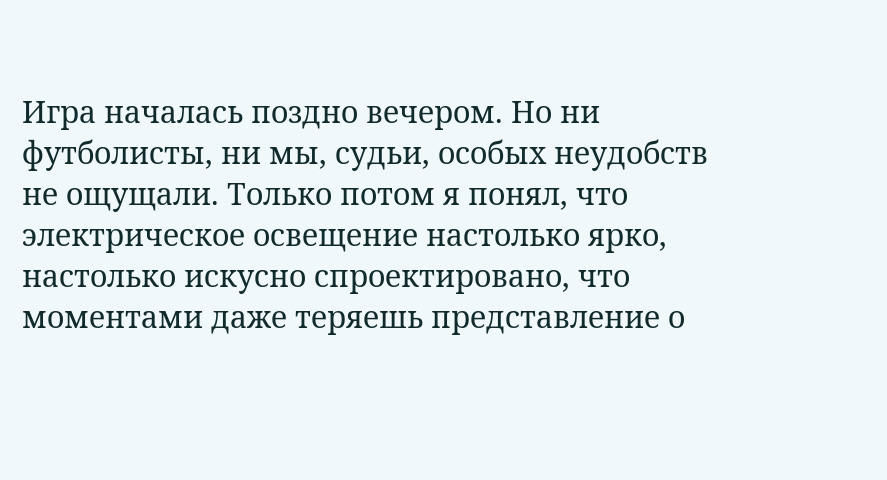Игра началась поздно вечером. Но ни футболисты, ни мы, судьи, особых неудобств не ощущали. Только потом я понял, что электрическое освещение настолько ярко, настолько искусно спроектировано, что моментами даже теряешь представление о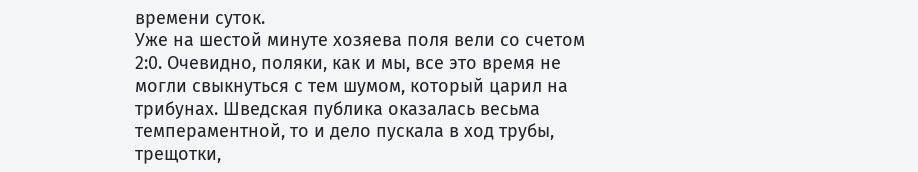времени суток.
Уже на шестой минуте хозяева поля вели со счетом 2:0. Очевидно, поляки, как и мы, все это время не могли свыкнуться с тем шумом, который царил на трибунах. Шведская публика оказалась весьма темпераментной, то и дело пускала в ход трубы, трещотки,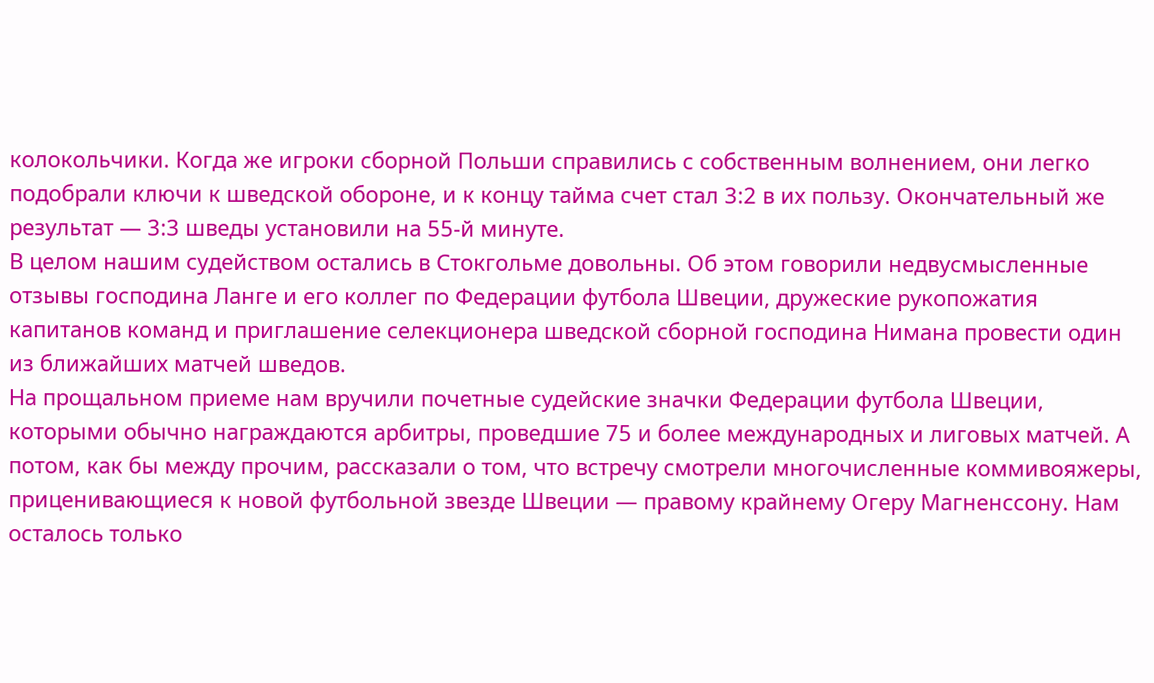колокольчики. Когда же игроки сборной Польши справились с собственным волнением, они легко подобрали ключи к шведской обороне, и к концу тайма счет стал 3:2 в их пользу. Окончательный же результат — 3:3 шведы установили на 55-й минуте.
В целом нашим судейством остались в Стокгольме довольны. Об этом говорили недвусмысленные отзывы господина Ланге и его коллег по Федерации футбола Швеции, дружеские рукопожатия капитанов команд и приглашение селекционера шведской сборной господина Нимана провести один из ближайших матчей шведов.
На прощальном приеме нам вручили почетные судейские значки Федерации футбола Швеции, которыми обычно награждаются арбитры, проведшие 75 и более международных и лиговых матчей. А потом, как бы между прочим, рассказали о том, что встречу смотрели многочисленные коммивояжеры, приценивающиеся к новой футбольной звезде Швеции — правому крайнему Огеру Магненссону. Нам осталось только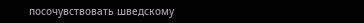посочувствовать шведскому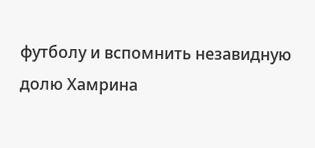футболу и вспомнить незавидную долю Хамрина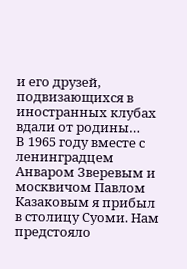и его друзей, подвизающихся в иностранных клубах вдали от родины…
В 1965 году вместе с ленинградцем Анваром Зверевым и москвичом Павлом Казаковым я прибыл в столицу Суоми. Нам предстояло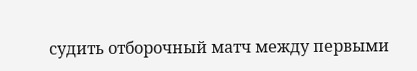судить отборочный матч между первыми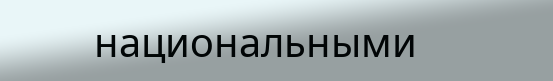национальными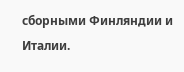сборными Финляндии и Италии.